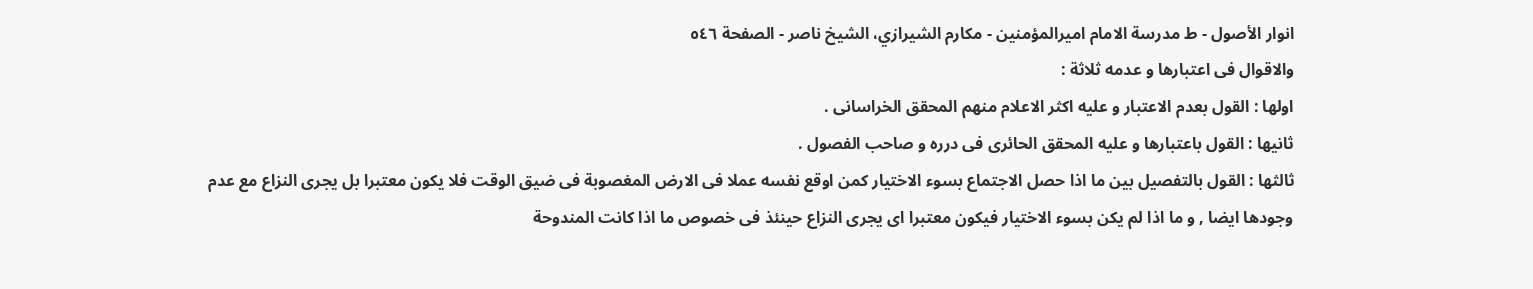انوار الأصول - ط مدرسة الامام اميرالمؤمنين - مكارم الشيرازي، الشيخ ناصر - الصفحة ٥٤٦
والاقوال فى اعتبارها و عدمه ثلاثة :
اولها : القول بعدم الاعتبار و عليه اكثر الاعلام منهم المحقق الخراسانى .
ثانيها : القول باعتبارها و عليه المحقق الحائرى فى درره و صاحب الفصول .
ثالثها : القول بالتفصيل بين ما اذا حصل الاجتماع بسوء الاختيار كمن اوقع نفسه عملا فى الارض المغصوبة فى ضيق الوقت فلا يكون معتبرا بل يجرى النزاع مع عدم وجودها ايضا , و ما اذا لم يكن بسوء الاختيار فيكون معتبرا اى يجرى النزاع حينئذ فى خصوص ما اذا كانت المندوحة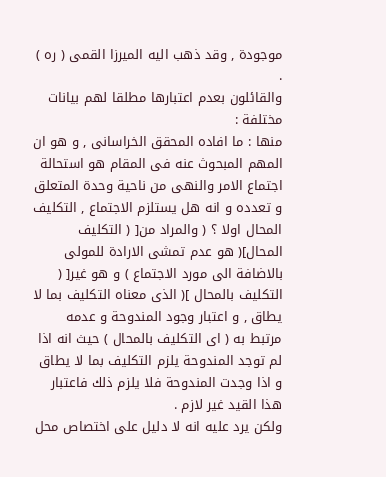موجودة , وقد ذهب اليه الميرزا القمى ( ره ) .
والقائلون بعدم اعتبارها مطلقا لهم بيانات مختلفة :
منها : ما افاده المحقق الخراسانى , و هو ان المهم المبحوث عنه فى المقام هو استحالة اجتماع الامر والنهى من ناحية وحدة المتعلق و تعدده و انه هل يستلزم الاجتماع , التكليف المحال اولا ؟ ( والمراد من[ ( التكليف المحال]( هو عدم تمشى الارادة للمولى بالاضافة الى مورد الاجتماع ) و هو غير[ ( التكليف بالمحال ]( الذى معناه التكليف بما لا يطاق , و اعتبار وجود المندوحة و عدمه مرتبط به ( اى التكليف بالمحال ) حيث انه اذا لم توجد المندوحة يلزم التكليف بما لا يطاق و اذا وجدت المندوحة فلا يلزم ذلك فاعتبار هذا القيد غير لازم .
ولكن يرد عليه انه لا دليل على اختصاص محل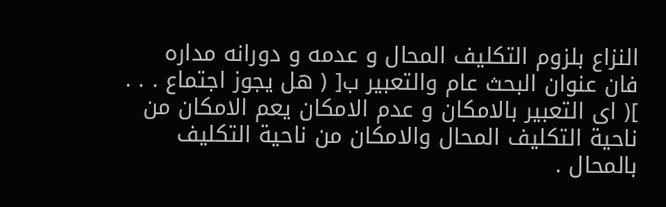النزاع بلزوم التكليف المحال و عدمه و دورانه مداره فان عنوان البحث عام والتعبير ب[ ( هل يجوز اجتماع . . . ]( اى التعبير بالامكان و عدم الامكان يعم الامكان من ناحية التكليف المحال والامكان من ناحية التكليف بالمحال .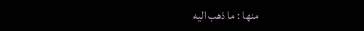منها : ما ذهب اليه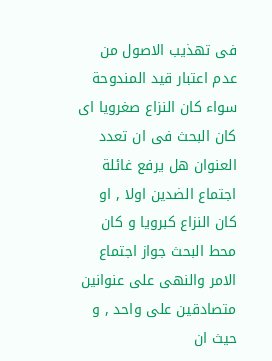فى تهذيب الاصول من عدم اعتبار قيد المندوحة سواء كان النزاع صغرويا اى كان البحث فى ان تعدد العنوان هل يرفع غائلة اجتماع الضدين اولا , او كان النزاع كبرويا و كان محط البحث جواز اجتماع الامر والنهى على عنوانين متصادقين على واحد , و حيث ان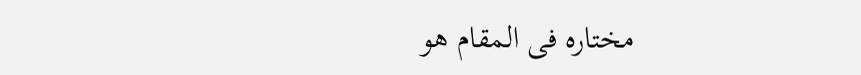مختاره فى المقام هو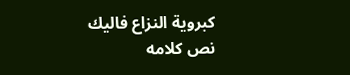كبروية النزاع فاليك نص كلامه